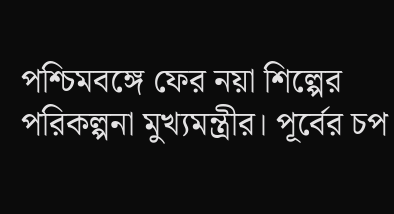পশ্চিমবঙ্গে ফের নয়া শিল্পের পরিকল্পনা মুখ্যমন্ত্রীর। পূর্বের চপ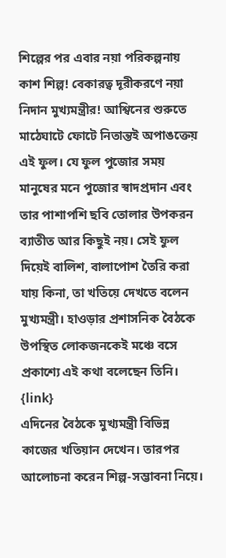শিল্পের পর এবার নয়া পরিকল্পনায় কাশ শিল্প! বেকারত্ব দূরীকরণে নয়া নিদান মুখ্যমন্ত্রীর! আশ্বিনের শুরুতে মাঠেঘাটে ফোটে নিতান্তই অপাঙক্তেয় এই ফুল। যে ফুল পুজোর সময় মানুষের মনে পুজোর স্বাদপ্রদান এবং তার পাশাপশি ছবি তোলার উপকরন ব্যাতীত আর কিছুই নয়। সেই ফুল দিয়েই বালিশ, বালাপোশ তৈরি করা যায় কিনা, তা খতিয়ে দেখতে বলেন মুখ্যমন্ত্রী। হাওড়ার প্রশাসনিক বৈঠকে উপস্থিত লোকজনকেই মঞ্চে বসে প্রকাশ্যে এই কথা বলেছেন তিনি।
{link}
এদিনের বৈঠকে মুখ্যমন্ত্রী বিভিন্ন কাজের খতিয়ান দেখেন। তারপর আলোচনা করেন শিল্প-সম্ভাবনা নিয়ে।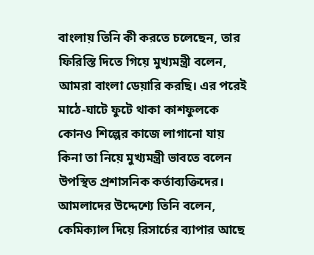বাংলায় তিনি কী করতে চলেছেন, তার ফিরিস্তি দিতে গিয়ে মুখ্যমন্ত্রী বলেন, আমরা বাংলা ডেয়ারি করছি। এর পরেই মাঠে-ঘাটে ফুটে থাকা কাশফুলকে কোনও শিল্পের কাজে লাগানো যায় কিনা তা নিয়ে মুখ্যমন্ত্রী ভাবতে বলেন উপস্থিত প্রশাসনিক কর্তাব্যক্তিদের। আমলাদের উদ্দেশ্যে তিনি বলেন, কেমিক্যাল দিয়ে রিসার্চের ব্যাপার আছে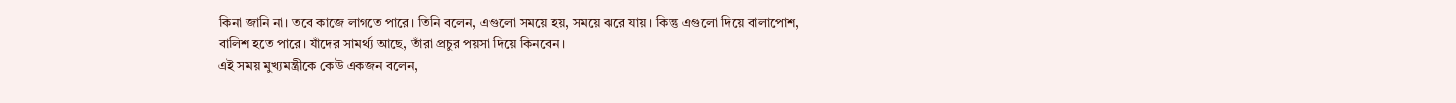কিনা জানি না। তবে কাজে লাগতে পারে। তিনি বলেন, এগুলো সময়ে হয়, সময়ে ঝরে যায়। কিন্তু এগুলো দিয়ে বালাপোশ, বালিশ হতে পারে। যাঁদের সামর্থ্য আছে, তাঁরা প্রচুর পয়সা দিয়ে কিনবেন।
এই সময় মুখ্যমন্ত্রীকে কেউ একজন বলেন,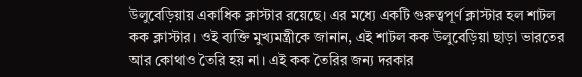উলুবেড়িয়ায় একাধিক ক্লাস্টার রয়েছে। এর মধ্যে একটি গুরুত্বপূর্ণ ক্লাস্টার হল শাটল কক ক্লাস্টার। ওই ব্যক্তি মুখ্যমন্ত্রীকে জানান, এই শাটল কক উলুবেড়িয়া ছাড়া ভারতের আর কোথাও তৈরি হয় না। এই কক তৈরির জন্য দরকার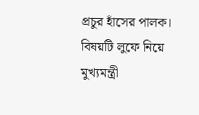প্রচুর হাঁসের পালক। বিষয়টি লুফে নিয়ে মুখ্যমন্ত্রী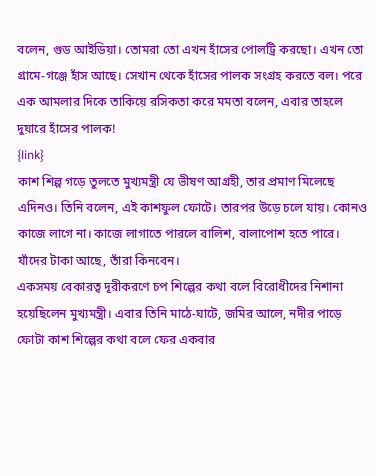বলেন, গুড আইডিয়া। তোমরা তো এখন হাঁসের পোলট্রি করছো। এখন তো গ্রামে-গঞ্জে হাঁস আছে। সেখান থেকে হাঁসের পালক সংগ্রহ করতে বল। পরে এক আমলার দিকে তাকিয়ে রসিকতা করে মমতা বলেন, এবার তাহলে দুয়ারে হাঁসের পালক!
{link}
কাশ শিল্প গড়ে তুলতে মুখ্যমন্ত্রী যে ভীষণ আগ্রহী, তার প্রমাণ মিলেছে এদিনও। তিনি বলেন, এই কাশফুল ফোটে। তারপর উড়ে চলে যায়। কোনও কাজে লাগে না। কাজে লাগাতে পারলে বালিশ, বালাপোশ হতে পারে। যাঁদের টাকা আছে, তাঁরা কিনবেন।
একসময় বেকারত্ব দূরীকরণে চপ শিল্পের কথা বলে বিরোধীদের নিশানা হয়েছিলেন মুখ্যমন্ত্রী। এবার তিনি মাঠে-ঘাটে, জমির আলে, নদীর পাড়ে ফোটা কাশ শিল্পের কথা বলে ফের একবার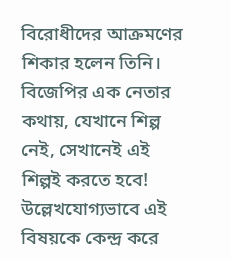বিরোধীদের আক্রমণের শিকার হলেন তিনি। বিজেপির এক নেতার কথায়, যেখানে শিল্প নেই, সেখানেই এই শিল্পই করতে হবে! উল্লেখযোগ্যভাবে এই বিষয়কে কেন্দ্র করে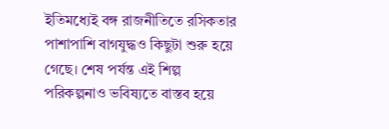ইতিমধ্যেই বঙ্গ রাজনীতিতে রসিকতার পাশাপাশি বাগযুদ্ধও কিছুটা শুরু হয়ে গেছে। শেষ পর্যন্ত এই শিল্প পরিকল্পনাও ভবিষ্যতে বাস্তব হয়ে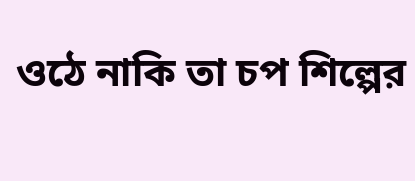ওঠে নাকি তা চপ শিল্পের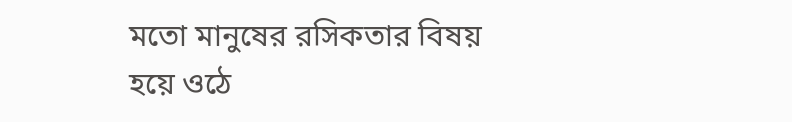মতো মানুষের রসিকতার বিষয় হয়ে ওঠে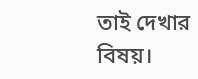তাই দেখার বিষয়।